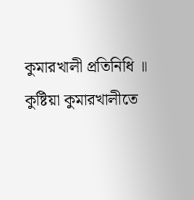কুমারখালী প্রতিনিধি ॥ কুষ্টিয়া কুমারখালীতে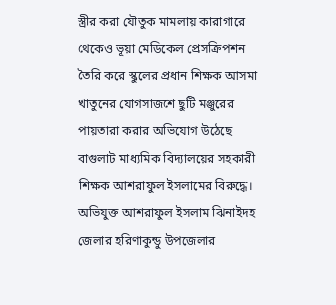স্ত্রীর করা যৌতুক মামলায় কারাগারে থেকেও ভূয়া মেডিকেল প্রেসক্রিপশন তৈরি করে স্কুলের প্রধান শিক্ষক আসমা খাতুনের যোগসাজশে ছুটি মঞ্জুরের পায়তারা করার অভিযোগ উঠেছে বাগুলাট মাধ্যমিক বিদ্যালয়ের সহকারী শিক্ষক আশরাফুল ইসলামের বিরুদ্ধে। অভিযুক্ত আশরাফুল ইসলাম ঝিনাইদহ জেলার হরিণাকুন্ডু উপজেলার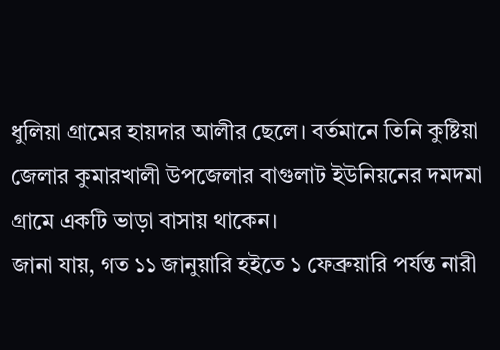ধুলিয়া গ্রামের হায়দার আলীর ছেলে। বর্তমানে তিনি কুষ্টিয়া জেলার কুমারখালী উপজেলার বাগুলাট ইউনিয়নের দমদমা গ্রামে একটি ভাড়া বাসায় থাকেন।
জানা যায়, গত ১১ জানুয়ারি হইতে ১ ফেব্রুয়ারি পর্যন্ত নারী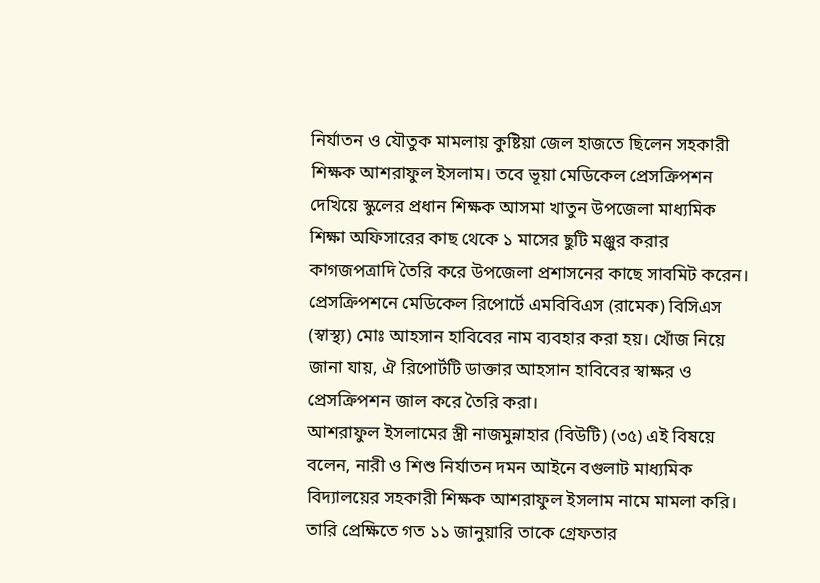নির্যাতন ও যৌতুক মামলায় কুষ্টিয়া জেল হাজতে ছিলেন সহকারী শিক্ষক আশরাফুল ইসলাম। তবে ভূয়া মেডিকেল প্রেসক্রিপশন দেখিয়ে স্কুলের প্রধান শিক্ষক আসমা খাতুন উপজেলা মাধ্যমিক শিক্ষা অফিসারের কাছ থেকে ১ মাসের ছুটি মঞ্জুর করার কাগজপত্রাদি তৈরি করে উপজেলা প্রশাসনের কাছে সাবমিট করেন। প্রেসক্রিপশনে মেডিকেল রিপোর্টে এমবিবিএস (রামেক) বিসিএস (স্বাস্থ্য) মোঃ আহসান হাবিবের নাম ব্যবহার করা হয়। খোঁজ নিয়ে জানা যায়, ঐ রিপোর্টটি ডাক্তার আহসান হাবিবের স্বাক্ষর ও প্রেসক্রিপশন জাল করে তৈরি করা।
আশরাফুল ইসলামের স্ত্রী নাজমুন্নাহার (বিউটি) (৩৫) এই বিষয়ে বলেন, নারী ও শিশু নির্যাতন দমন আইনে বগুলাট মাধ্যমিক বিদ্যালয়ের সহকারী শিক্ষক আশরাফুল ইসলাম নামে মামলা করি। তারি প্রেক্ষিতে গত ১১ জানুয়ারি তাকে গ্রেফতার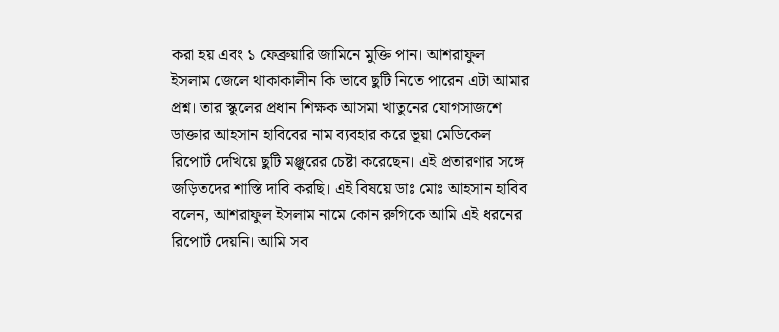করা হয় এবং ১ ফেব্রুয়ারি জামিনে মুক্তি পান। আশরাফুল ইসলাম জেলে থাকাকালীন কি ভাবে ছুটি নিতে পারেন এটা আমার প্রশ্ন। তার স্কুলের প্রধান শিক্ষক আসমা খাতুনের যোগসাজশে ডাক্তার আহসান হাবিবের নাম ব্যবহার করে ভূয়া মেডিকেল রিপোর্ট দেখিয়ে ছুটি মঞ্জুরের চেষ্টা করেছেন। এই প্রতারণার সঙ্গে জড়িতদের শাস্তি দাবি করছি। এই বিষয়ে ডাঃ মোঃ আহসান হাবিব বলেন, আশরাফুল ইসলাম নামে কোন রুগিকে আমি এই ধরনের রিপোর্ট দেয়নি। আমি সব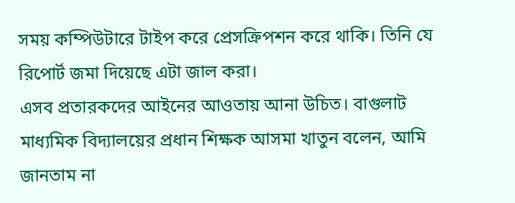সময় কম্পিউটারে টাইপ করে প্রেসক্রিপশন করে থাকি। তিনি যে রিপোর্ট জমা দিয়েছে এটা জাল করা।
এসব প্রতারকদের আইনের আওতায় আনা উচিত। বাগুলাট মাধ্যমিক বিদ্যালয়ের প্রধান শিক্ষক আসমা খাতুন বলেন, আমি জানতাম না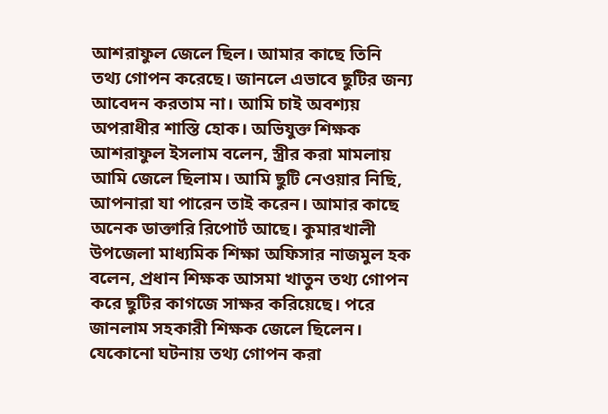আশরাফুল জেলে ছিল। আমার কাছে তিনি তথ্য গোপন করেছে। জানলে এভাবে ছুটির জন্য আবেদন করতাম না। আমি চাই অবশ্যয় অপরাধীর শাস্তি হোক। অভিযুক্ত শিক্ষক আশরাফুল ইসলাম বলেন, স্ত্রীর করা মামলায় আমি জেলে ছিলাম। আমি ছুটি নেওয়ার নিছি, আপনারা যা পারেন তাই করেন। আমার কাছে অনেক ডাক্তারি রিপোর্ট আছে। কুমারখালী উপজেলা মাধ্যমিক শিক্ষা অফিসার নাজমুল হক বলেন, প্রধান শিক্ষক আসমা খাতুন তথ্য গোপন করে ছুটির কাগজে সাক্ষর করিয়েছে। পরে জানলাম সহকারী শিক্ষক জেলে ছিলেন। যেকোনো ঘটনায় তথ্য গোপন করা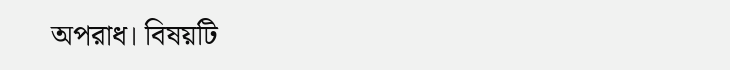অপরাধ। বিষয়টি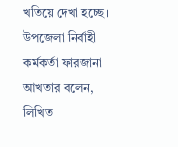খতিয়ে দেখা হচ্ছে। উপজেলা নির্বাহী কর্মকর্তা ফারজানা আখতার বলেন, লিখিত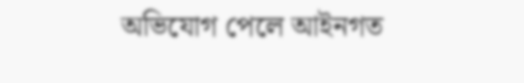অভিযোগ পেলে আইনগত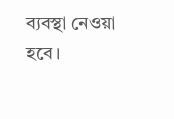ব্যবস্থা নেওয়া হবে।